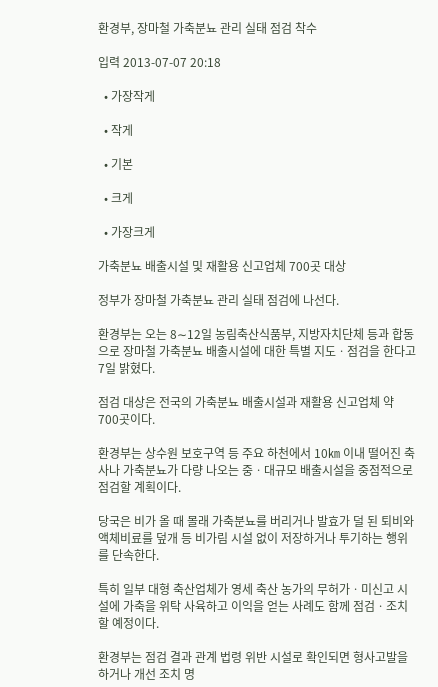환경부, 장마철 가축분뇨 관리 실태 점검 착수

입력 2013-07-07 20:18

  • 가장작게

  • 작게

  • 기본

  • 크게

  • 가장크게

가축분뇨 배출시설 및 재활용 신고업체 700곳 대상

정부가 장마철 가축분뇨 관리 실태 점검에 나선다.

환경부는 오는 8∼12일 농림축산식품부, 지방자치단체 등과 합동으로 장마철 가축분뇨 배출시설에 대한 특별 지도ㆍ점검을 한다고 7일 밝혔다.

점검 대상은 전국의 가축분뇨 배출시설과 재활용 신고업체 약 700곳이다.

환경부는 상수원 보호구역 등 주요 하천에서 10㎞ 이내 떨어진 축사나 가축분뇨가 다량 나오는 중ㆍ대규모 배출시설을 중점적으로 점검할 계획이다.

당국은 비가 올 때 몰래 가축분뇨를 버리거나 발효가 덜 된 퇴비와 액체비료를 덮개 등 비가림 시설 없이 저장하거나 투기하는 행위를 단속한다.

특히 일부 대형 축산업체가 영세 축산 농가의 무허가ㆍ미신고 시설에 가축을 위탁 사육하고 이익을 얻는 사례도 함께 점검ㆍ조치할 예정이다.

환경부는 점검 결과 관계 법령 위반 시설로 확인되면 형사고발을 하거나 개선 조치 명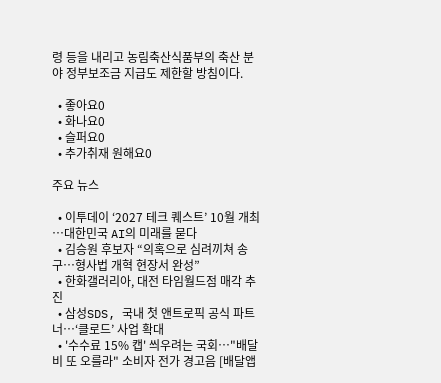령 등을 내리고 농림축산식품부의 축산 분야 정부보조금 지급도 제한할 방침이다.

  • 좋아요0
  • 화나요0
  • 슬퍼요0
  • 추가취재 원해요0

주요 뉴스

  • 이투데이 ‘2027 테크 퀘스트’ 10월 개최⋯대한민국 AI의 미래를 묻다
  • 김승원 후보자 “의혹으로 심려끼쳐 송구…형사법 개혁 현장서 완성”
  • 한화갤러리아, 대전 타임월드점 매각 추진
  • 삼성SDS, 국내 첫 앤트로픽 공식 파트너…‘클로드’ 사업 확대
  • '수수료 15% 캡' 씌우려는 국회…"배달비 또 오를라" 소비자 전가 경고음 [배달앱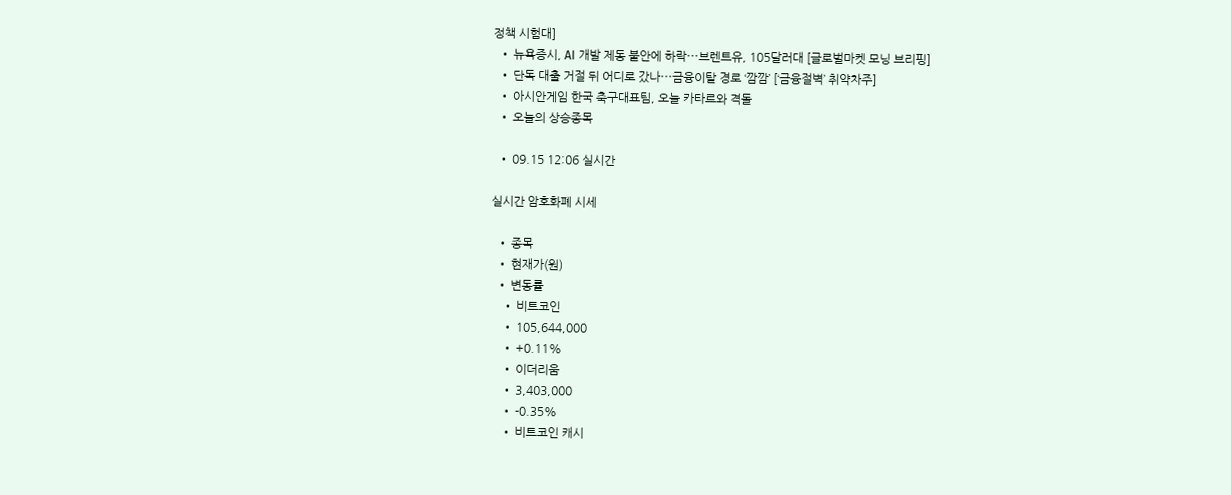정책 시험대]
  • 뉴욕증시, AI 개발 제동 불안에 하락⋯브렌트유, 105달러대 [글로벌마켓 모닝 브리핑]
  • 단독 대출 거절 뒤 어디로 갔나⋯금융이탈 경로 ‘깜깜’ [‘금융절벽’ 취약차주]
  • 아시안게임 한국 축구대표팀, 오늘 카타르와 격돌
  • 오늘의 상승종목

  • 09.15 12:06 실시간

실시간 암호화폐 시세

  • 종목
  • 현재가(원)
  • 변동률
    • 비트코인
    • 105,644,000
    • +0.11%
    • 이더리움
    • 3,403,000
    • -0.35%
    • 비트코인 캐시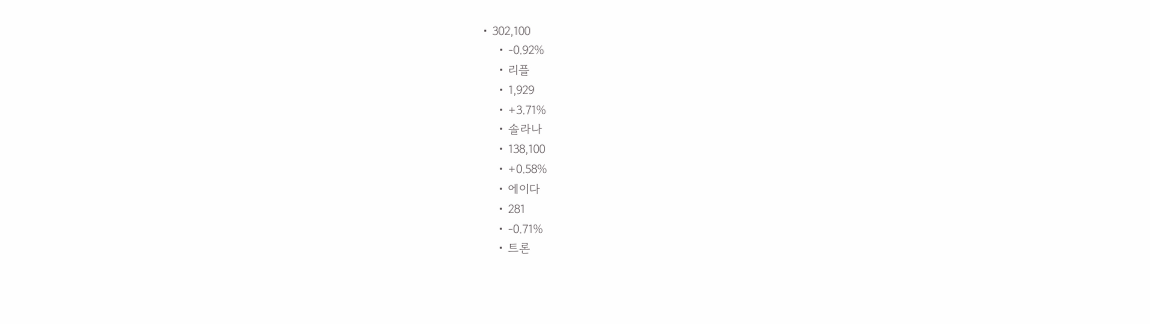• 302,100
    • -0.92%
    • 리플
    • 1,929
    • +3.71%
    • 솔라나
    • 138,100
    • +0.58%
    • 에이다
    • 281
    • -0.71%
    • 트론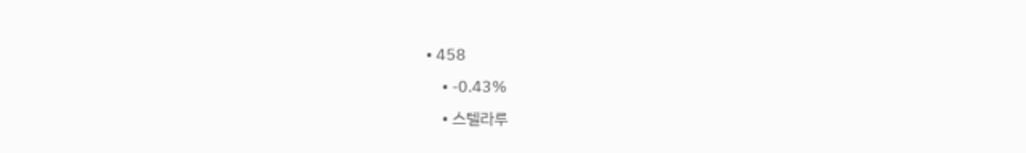• 458
    • -0.43%
    • 스텔라루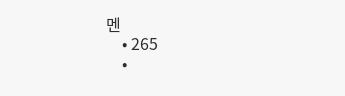멘
    • 265
    •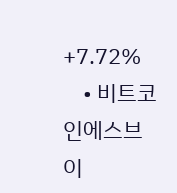+7.72%
    • 비트코인에스브이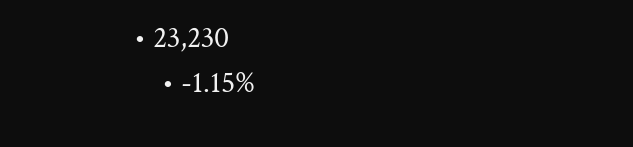• 23,230
    • -1.15%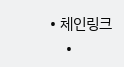• 체인링크
    •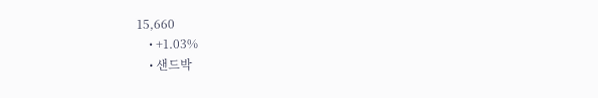15,660
    • +1.03%
    • 샌드박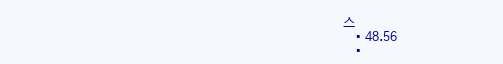스
    • 48.56
    •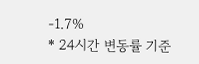-1.7%
* 24시간 변동률 기준